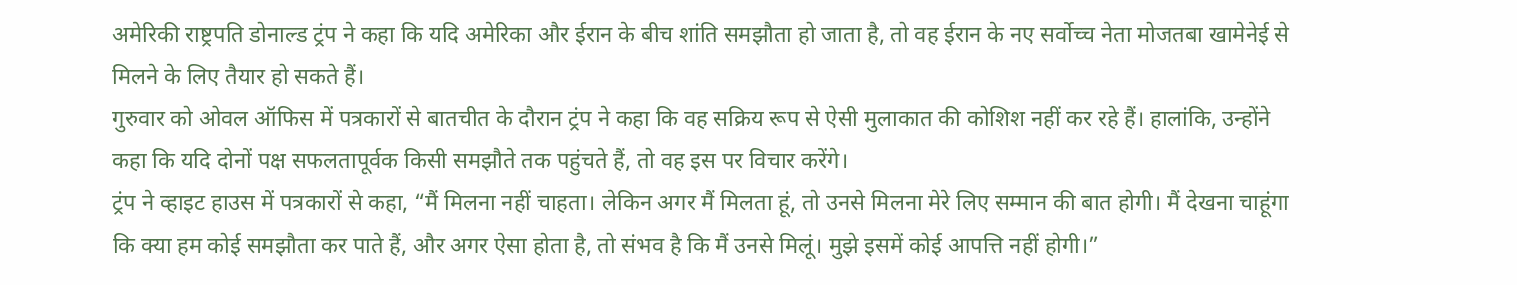अमेरिकी राष्ट्रपति डोनाल्ड ट्रंप ने कहा कि यदि अमेरिका और ईरान के बीच शांति समझौता हो जाता है, तो वह ईरान के नए सर्वोच्च नेता मोजतबा खामेनेई से मिलने के लिए तैयार हो सकते हैं।
गुरुवार को ओवल ऑफिस में पत्रकारों से बातचीत के दौरान ट्रंप ने कहा कि वह सक्रिय रूप से ऐसी मुलाकात की कोशिश नहीं कर रहे हैं। हालांकि, उन्होंने कहा कि यदि दोनों पक्ष सफलतापूर्वक किसी समझौते तक पहुंचते हैं, तो वह इस पर विचार करेंगे।
ट्रंप ने व्हाइट हाउस में पत्रकारों से कहा, “मैं मिलना नहीं चाहता। लेकिन अगर मैं मिलता हूं, तो उनसे मिलना मेरे लिए सम्मान की बात होगी। मैं देखना चाहूंगा कि क्या हम कोई समझौता कर पाते हैं, और अगर ऐसा होता है, तो संभव है कि मैं उनसे मिलूं। मुझे इसमें कोई आपत्ति नहीं होगी।”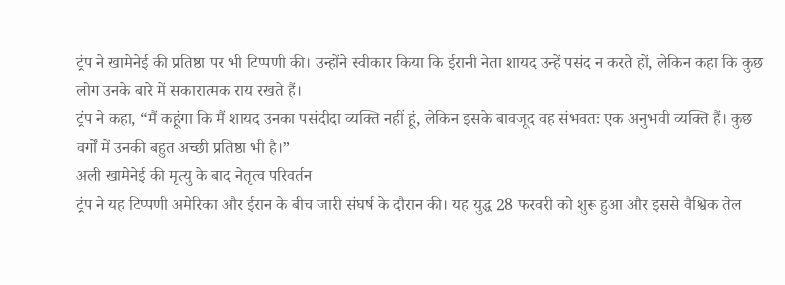ट्रंप ने खामेनेई की प्रतिष्ठा पर भी टिप्पणी की। उन्होंने स्वीकार किया कि ईरानी नेता शायद उन्हें पसंद न करते हों, लेकिन कहा कि कुछ लोग उनके बारे में सकारात्मक राय रखते हैं।
ट्रंप ने कहा, “मैं कहूंगा कि मैं शायद उनका पसंदीदा व्यक्ति नहीं हूं, लेकिन इसके बावजूद वह संभवतः एक अनुभवी व्यक्ति हैं। कुछ वर्गों में उनकी बहुत अच्छी प्रतिष्ठा भी है।”
अली खामेनेई की मृत्यु के बाद नेतृत्व परिवर्तन
ट्रंप ने यह टिप्पणी अमेरिका और ईरान के बीच जारी संघर्ष के दौरान की। यह युद्ध 28 फरवरी को शुरू हुआ और इससे वैश्विक तेल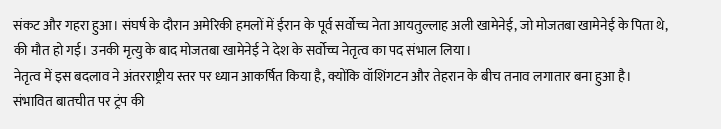संकट और गहरा हुआ। संघर्ष के दौरान अमेरिकी हमलों में ईरान के पूर्व सर्वोच्च नेता आयतुल्लाह अली खामेनेई, जो मोजतबा खामेनेई के पिता थे, की मौत हो गई। उनकी मृत्यु के बाद मोजतबा खामेनेई ने देश के सर्वोच्च नेतृत्व का पद संभाल लिया।
नेतृत्व में इस बदलाव ने अंतरराष्ट्रीय स्तर पर ध्यान आकर्षित किया है, क्योंकि वॉशिंगटन और तेहरान के बीच तनाव लगातार बना हुआ है।
संभावित बातचीत पर ट्रंप की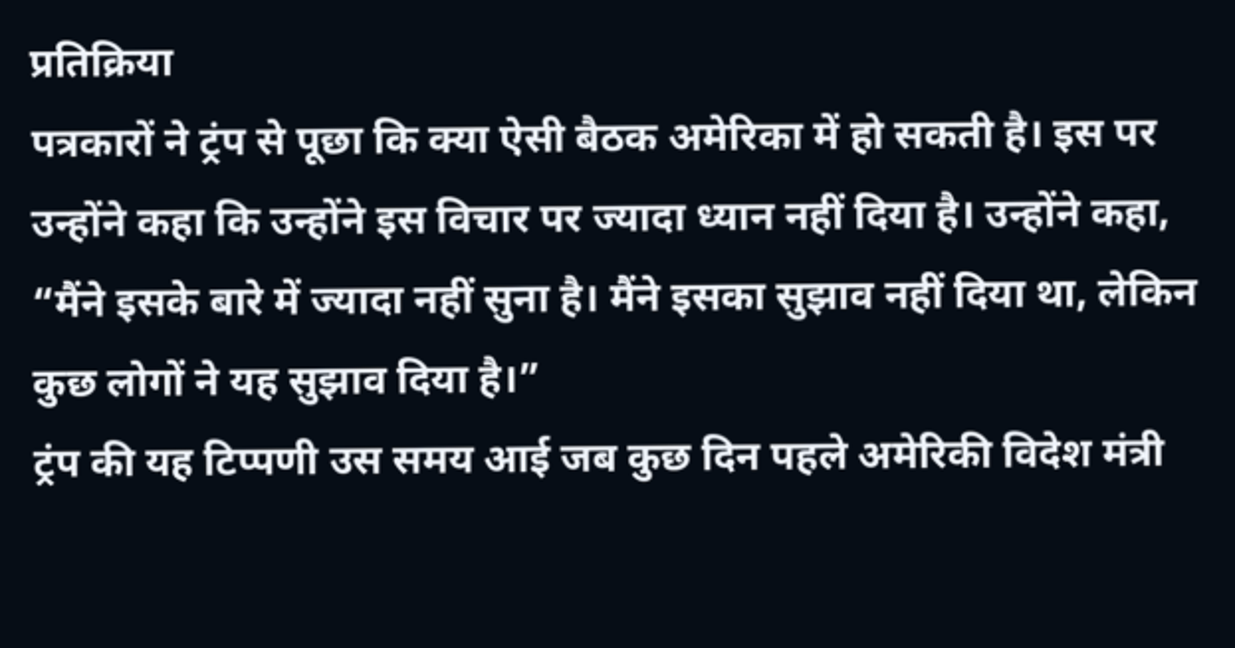प्रतिक्रिया
पत्रकारों ने ट्रंप से पूछा कि क्या ऐसी बैठक अमेरिका में हो सकती है। इस पर उन्होंने कहा कि उन्होंने इस विचार पर ज्यादा ध्यान नहीं दिया है। उन्होंने कहा, “मैंने इसके बारे में ज्यादा नहीं सुना है। मैंने इसका सुझाव नहीं दिया था, लेकिन कुछ लोगों ने यह सुझाव दिया है।”
ट्रंप की यह टिप्पणी उस समय आई जब कुछ दिन पहले अमेरिकी विदेश मंत्री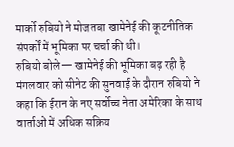मार्को रुबियो ने मोजतबा खामेनेई की कूटनीतिक संपर्कों में भूमिका पर चर्चा की थी।
रुबियो बोले— खामेनेई की भूमिका बढ़ रही है
मंगलवार को सीनेट की सुनवाई के दौरान रुबियो ने कहा कि ईरान के नए सर्वोच्च नेता अमेरिका के साथ वार्ताओं में अधिक सक्रिय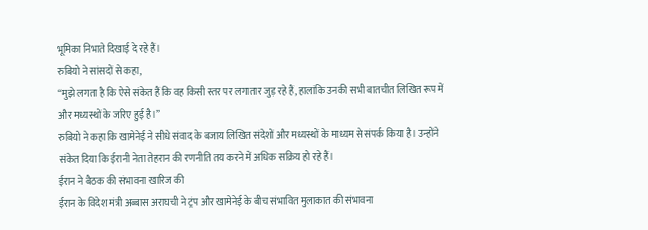भूमिका निभाते दिखाई दे रहे हैं।
रुबियो ने सांसदों से कहा,
“मुझे लगता है कि ऐसे संकेत हैं कि वह किसी स्तर पर लगातार जुड़ रहे हैं, हालांकि उनकी सभी बातचीत लिखित रूप में और मध्यस्थों के जरिए हुई है।”
रुबियो ने कहा कि खामेनेई ने सीधे संवाद के बजाय लिखित संदेशों और मध्यस्थों के माध्यम से संपर्क किया है। उन्होंने संकेत दिया कि ईरानी नेता तेहरान की रणनीति तय करने में अधिक सक्रिय हो रहे हैं।
ईरान ने बैठक की संभावना खारिज की
ईरान के विदेश मंत्री अब्बास अराघची ने ट्रंप और खामेनेई के बीच संभावित मुलाकात की संभावना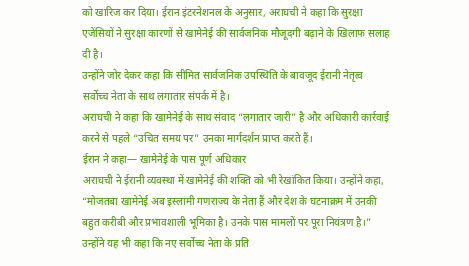को खारिज कर दिया। ईरान इंटरनेशनल के अनुसार, अराघची ने कहा कि सुरक्षा एजेंसियों ने सुरक्षा कारणों से खामेनेई की सार्वजनिक मौजूदगी बढ़ाने के खिलाफ सलाह दी है।
उन्होंने जोर देकर कहा कि सीमित सार्वजनिक उपस्थिति के बावजूद ईरानी नेतृत्व सर्वोच्च नेता के साथ लगातार संपर्क में है।
अराघची ने कहा कि खामेनेई के साथ संवाद “लगातार जारी” है और अधिकारी कार्रवाई करने से पहले “उचित समय पर” उनका मार्गदर्शन प्राप्त करते हैं।
ईरान ने कहा— खामेनेई के पास पूर्ण अधिकार
अराघची ने ईरानी व्यवस्था में खामेनेई की शक्ति को भी रेखांकित किया। उन्होंने कहा, “मोजतबा खामेनेई अब इस्लामी गणराज्य के नेता हैं और देश के घटनाक्रम में उनकी बहुत करीबी और प्रभावशाली भूमिका है। उनके पास मामलों पर पूरा नियंत्रण है।”
उन्होंने यह भी कहा कि नए सर्वोच्च नेता के प्रति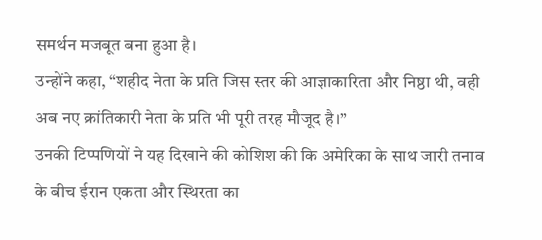समर्थन मजबूत बना हुआ है।
उन्होंने कहा, “शहीद नेता के प्रति जिस स्तर की आज्ञाकारिता और निष्ठा थी, वही अब नए क्रांतिकारी नेता के प्रति भी पूरी तरह मौजूद है।”
उनकी टिप्पणियों ने यह दिखाने की कोशिश की कि अमेरिका के साथ जारी तनाव के बीच ईरान एकता और स्थिरता का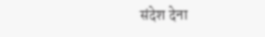संदेश देना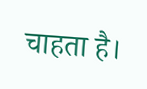चाहता है।